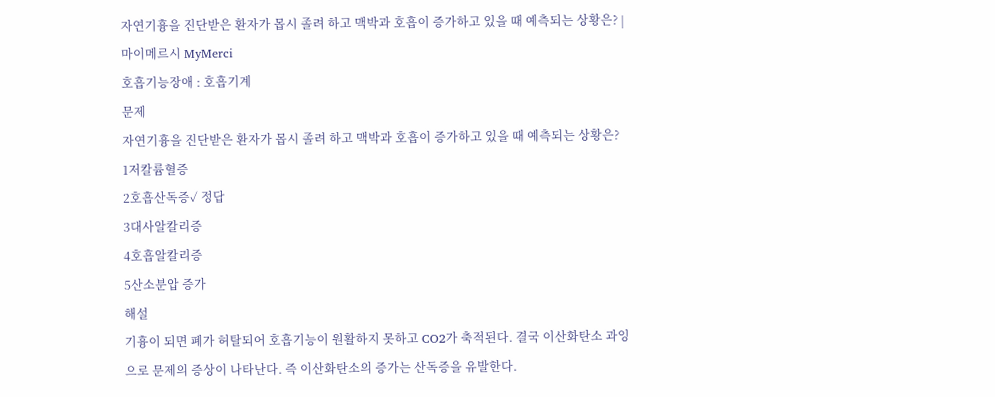자연기흉을 진단받은 환자가 몹시 졸려 하고 맥박과 호흡이 증가하고 있을 때 예측되는 상황은? | 마이메르시 MyMerci
호흡기능장애 : 호흡기계
문제
자연기흉을 진단받은 환자가 몹시 졸려 하고 맥박과 호흡이 증가하고 있을 때 예측되는 상황은?
1저칼륨혈증
2호흡산독증✓ 정답
3대사알칼리증
4호흡알칼리증
5산소분압 증가
해설
기흉이 되면 폐가 허탈되어 호흡기능이 원활하지 못하고 CO2가 축적된다. 결국 이산화탄소 과잉으로 문제의 증상이 나타난다. 즉 이산화탄소의 증가는 산독증을 유발한다.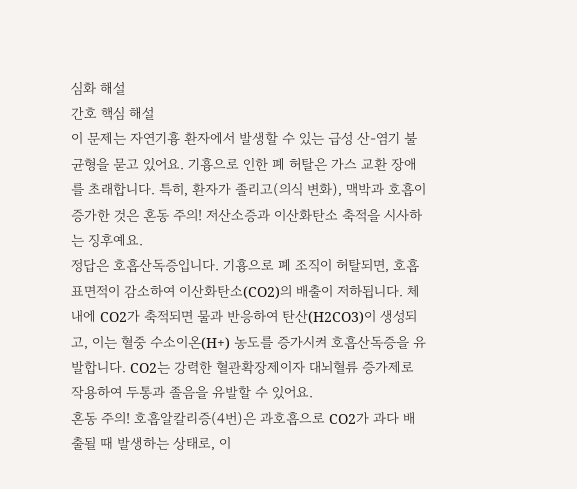심화 해설
간호 핵심 해설
이 문제는 자연기흉 환자에서 발생할 수 있는 급성 산-염기 불균형을 묻고 있어요. 기흉으로 인한 폐 허탈은 가스 교환 장애를 초래합니다. 특히, 환자가 졸리고(의식 변화), 맥박과 호흡이 증가한 것은 혼동 주의! 저산소증과 이산화탄소 축적을 시사하는 징후예요.
정답은 호흡산독증입니다. 기흉으로 폐 조직이 허탈되면, 호흡 표면적이 감소하여 이산화탄소(CO2)의 배출이 저하됩니다. 체내에 CO2가 축적되면 물과 반응하여 탄산(H2CO3)이 생성되고, 이는 혈중 수소이온(H+) 농도를 증가시켜 호흡산독증을 유발합니다. CO2는 강력한 혈관확장제이자 대뇌혈류 증가제로 작용하여 두통과 졸음을 유발할 수 있어요.
혼동 주의! 호흡알칼리증(4번)은 과호흡으로 CO2가 과다 배출될 때 발생하는 상태로, 이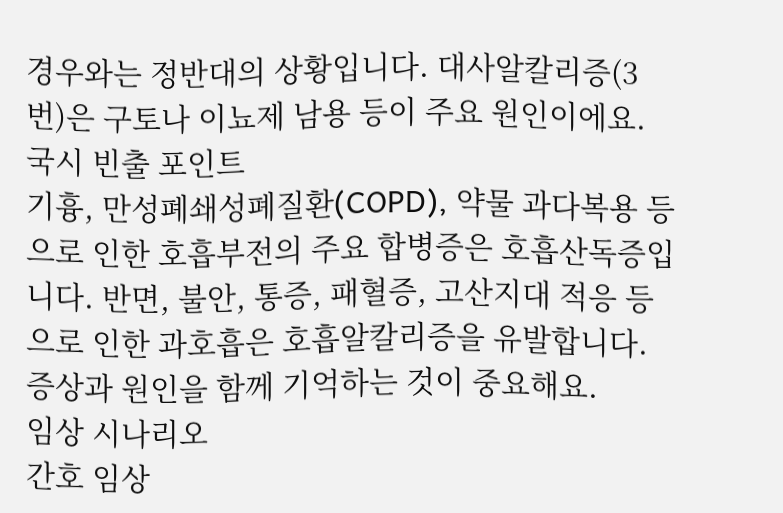경우와는 정반대의 상황입니다. 대사알칼리증(3번)은 구토나 이뇨제 남용 등이 주요 원인이에요.
국시 빈출 포인트
기흉, 만성폐쇄성폐질환(COPD), 약물 과다복용 등으로 인한 호흡부전의 주요 합병증은 호흡산독증입니다. 반면, 불안, 통증, 패혈증, 고산지대 적응 등으로 인한 과호흡은 호흡알칼리증을 유발합니다. 증상과 원인을 함께 기억하는 것이 중요해요.
임상 시나리오
간호 임상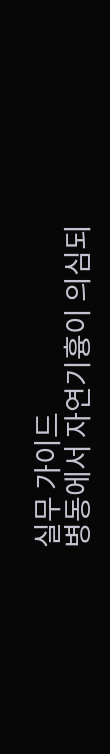실무 가이드
병동에서 자연기흉이 의심되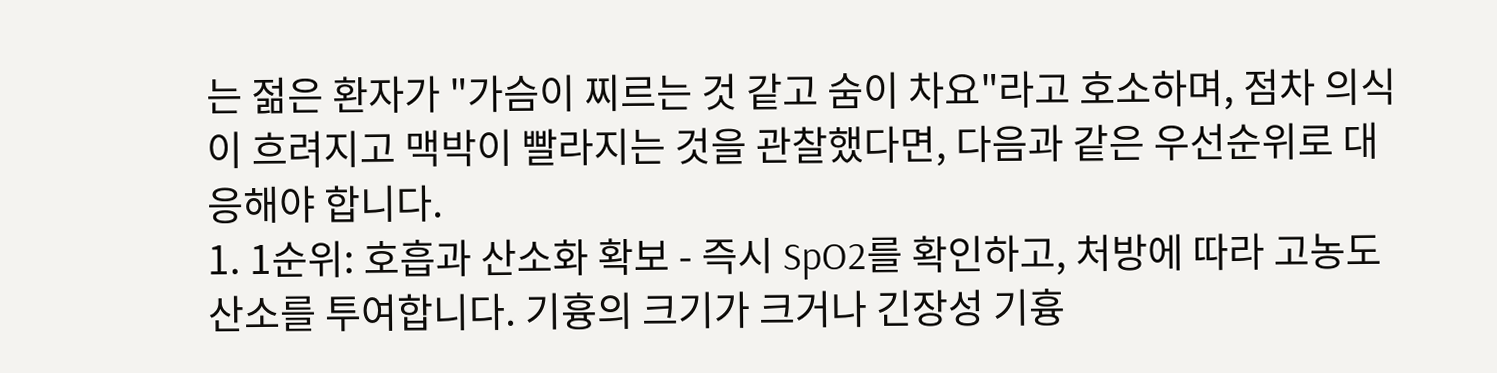는 젊은 환자가 "가슴이 찌르는 것 같고 숨이 차요"라고 호소하며, 점차 의식이 흐려지고 맥박이 빨라지는 것을 관찰했다면, 다음과 같은 우선순위로 대응해야 합니다.
1. 1순위: 호흡과 산소화 확보 - 즉시 SpO2를 확인하고, 처방에 따라 고농도 산소를 투여합니다. 기흉의 크기가 크거나 긴장성 기흉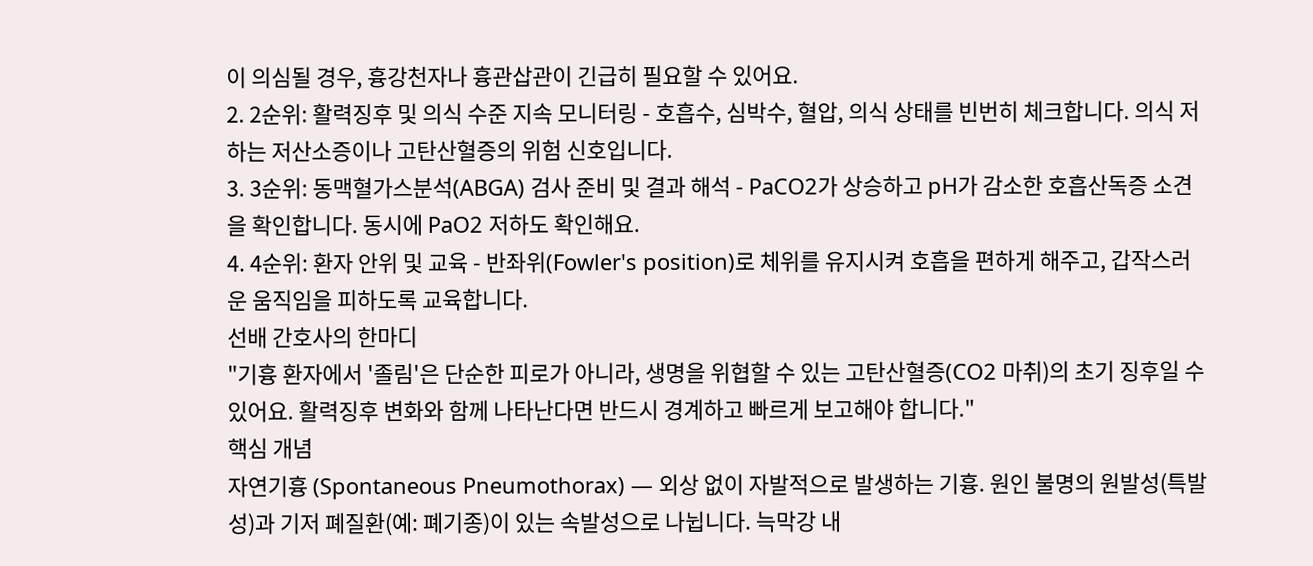이 의심될 경우, 흉강천자나 흉관삽관이 긴급히 필요할 수 있어요.
2. 2순위: 활력징후 및 의식 수준 지속 모니터링 - 호흡수, 심박수, 혈압, 의식 상태를 빈번히 체크합니다. 의식 저하는 저산소증이나 고탄산혈증의 위험 신호입니다.
3. 3순위: 동맥혈가스분석(ABGA) 검사 준비 및 결과 해석 - PaCO2가 상승하고 pH가 감소한 호흡산독증 소견을 확인합니다. 동시에 PaO2 저하도 확인해요.
4. 4순위: 환자 안위 및 교육 - 반좌위(Fowler's position)로 체위를 유지시켜 호흡을 편하게 해주고, 갑작스러운 움직임을 피하도록 교육합니다.
선배 간호사의 한마디
"기흉 환자에서 '졸림'은 단순한 피로가 아니라, 생명을 위협할 수 있는 고탄산혈증(CO2 마취)의 초기 징후일 수 있어요. 활력징후 변화와 함께 나타난다면 반드시 경계하고 빠르게 보고해야 합니다."
핵심 개념
자연기흉 (Spontaneous Pneumothorax) — 외상 없이 자발적으로 발생하는 기흉. 원인 불명의 원발성(특발성)과 기저 폐질환(예: 폐기종)이 있는 속발성으로 나뉩니다. 늑막강 내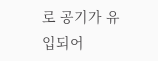로 공기가 유입되어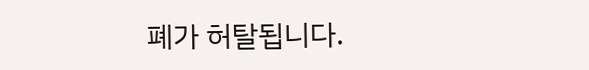폐가 허탈됩니다.